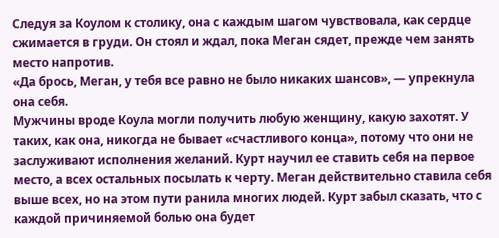Следуя за Коулом к столику, она с каждым шагом чувствовала, как сердце сжимается в груди. Он стоял и ждал, пока Меган сядет, прежде чем занять место напротив.
«Да брось, Меган, у тебя все равно не было никаких шансов», — упрекнула она себя.
Мужчины вроде Коула могли получить любую женщину, какую захотят. У таких, как она, никогда не бывает «счастливого конца», потому что они не заслуживают исполнения желаний. Курт научил ее ставить себя на первое место, а всех остальных посылать к черту. Меган действительно ставила себя выше всех, но на этом пути ранила многих людей. Курт забыл сказать, что с каждой причиняемой болью она будет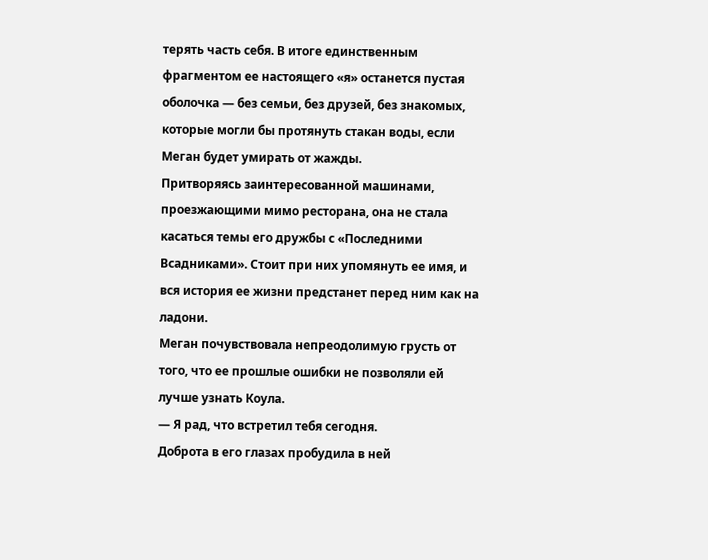терять часть себя. В итоге единственным фрагментом ее настоящего «я» останется пустая оболочка — без семьи, без друзей, без знакомых, которые могли бы протянуть стакан воды, если Меган будет умирать от жажды.
Притворяясь заинтересованной машинами, проезжающими мимо ресторана, она не стала касаться темы его дружбы с «Последними Всадниками». Стоит при них упомянуть ее имя, и вся история ее жизни предстанет перед ним как на ладони.
Меган почувствовала непреодолимую грусть от того, что ее прошлые ошибки не позволяли ей лучше узнать Коула.
— Я рад, что встретил тебя сегодня.
Доброта в его глазах пробудила в ней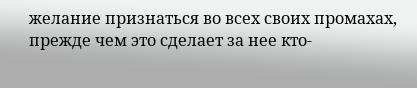желание признаться во всех своих промахах, прежде чем это сделает за нее кто-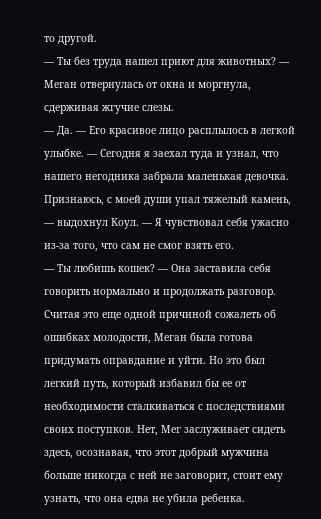то другой.
— Ты без труда нашел приют для животных? — Меган отвернулась от окна и моргнула, сдерживая жгучие слезы.
— Да. — Его красивое лицо расплылось в легкой улыбке. — Сегодня я заехал туда и узнал, что нашего негодника забрала маленькая девочка. Признаюсь, с моей души упал тяжелый камень, — выдохнул Коул. — Я чувствовал себя ужасно из-за того, что сам не смог взять его.
— Ты любишь кошек? — Она заставила себя говорить нормально и продолжать разговор.
Считая это еще одной причиной сожалеть об ошибках молодости, Меган была готова придумать оправдание и уйти. Но это был легкий путь, который избавил бы ее от необходимости сталкиваться с последствиями своих поступков. Нет, Мег заслуживает сидеть здесь, осознавая, что этот добрый мужчина больше никогда с ней не заговорит, стоит ему узнать, что она едва не убила ребенка.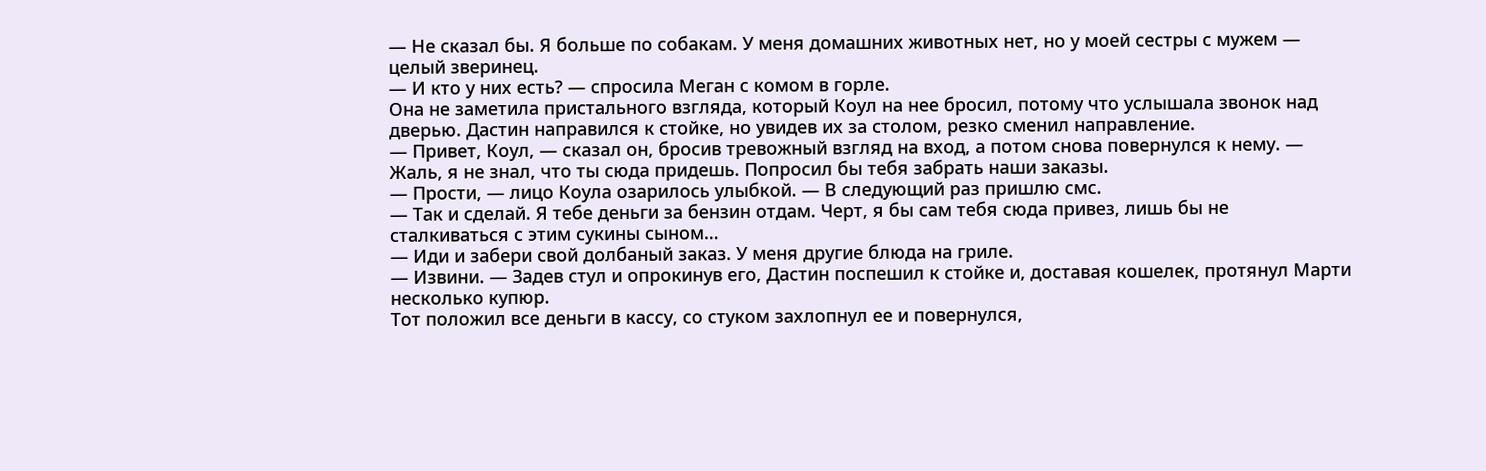— Не сказал бы. Я больше по собакам. У меня домашних животных нет, но у моей сестры с мужем — целый зверинец.
— И кто у них есть? — спросила Меган с комом в горле.
Она не заметила пристального взгляда, который Коул на нее бросил, потому что услышала звонок над дверью. Дастин направился к стойке, но увидев их за столом, резко сменил направление.
— Привет, Коул, — сказал он, бросив тревожный взгляд на вход, а потом снова повернулся к нему. — Жаль, я не знал, что ты сюда придешь. Попросил бы тебя забрать наши заказы.
— Прости, — лицо Коула озарилось улыбкой. — В следующий раз пришлю смс.
— Так и сделай. Я тебе деньги за бензин отдам. Черт, я бы сам тебя сюда привез, лишь бы не сталкиваться с этим сукины сыном…
— Иди и забери свой долбаный заказ. У меня другие блюда на гриле.
— Извини. — Задев стул и опрокинув его, Дастин поспешил к стойке и, доставая кошелек, протянул Марти несколько купюр.
Тот положил все деньги в кассу, со стуком захлопнул ее и повернулся,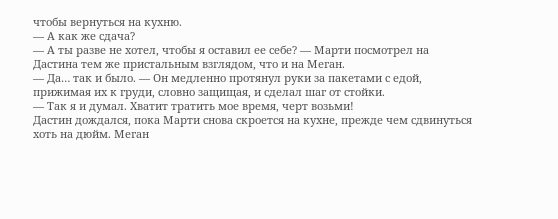чтобы вернуться на кухню.
— А как же сдача?
— А ты разве не хотел, чтобы я оставил ее себе? — Марти посмотрел на Дастина тем же пристальным взглядом, что и на Меган.
— Да… так и было. — Он медленно протянул руки за пакетами с едой, прижимая их к груди, словно защищая, и сделал шаг от стойки.
— Так я и думал. Хватит тратить мое время, черт возьми!
Дастин дождался, пока Марти снова скроется на кухне, прежде чем сдвинуться хоть на дюйм. Меган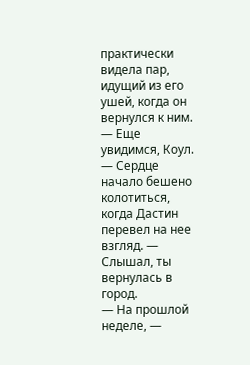практически видела пар, идущий из его ушей, когда он вернулся к ним.
— Еще увидимся, Коул. — Сердце начало бешено колотиться, когда Дастин перевел на нее взгляд. — Слышал, ты вернулась в город.
— На прошлой неделе, —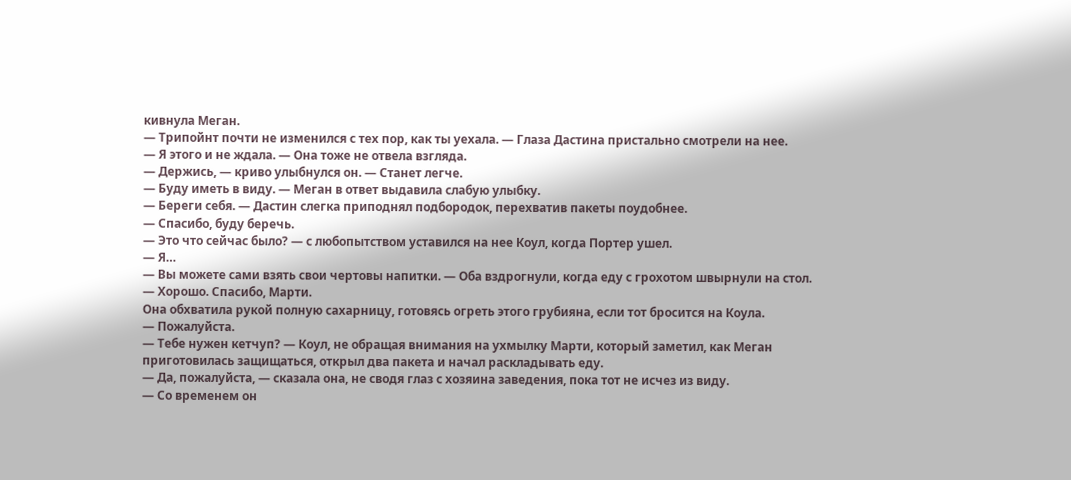кивнула Меган.
— Трипойнт почти не изменился с тех пор, как ты уехала. — Глаза Дастина пристально смотрели на нее.
— Я этого и не ждала. — Она тоже не отвела взгляда.
— Держись, — криво улыбнулся он. — Станет легче.
— Буду иметь в виду. — Меган в ответ выдавила слабую улыбку.
— Береги себя. — Дастин слегка приподнял подбородок, перехватив пакеты поудобнее.
— Спасибо, буду беречь.
— Это что сейчас было? — с любопытством уставился на нее Коул, когда Портер ушел.
— Я…
— Вы можете сами взять свои чертовы напитки. — Оба вздрогнули, когда еду с грохотом швырнули на стол.
— Хорошо. Спасибо, Марти.
Она обхватила рукой полную сахарницу, готовясь огреть этого грубияна, если тот бросится на Коула.
— Пожалуйста.
— Тебе нужен кетчуп? — Коул, не обращая внимания на ухмылку Марти, который заметил, как Меган приготовилась защищаться, открыл два пакета и начал раскладывать еду.
— Да, пожалуйста, — сказала она, не сводя глаз с хозяина заведения, пока тот не исчез из виду.
— Со временем он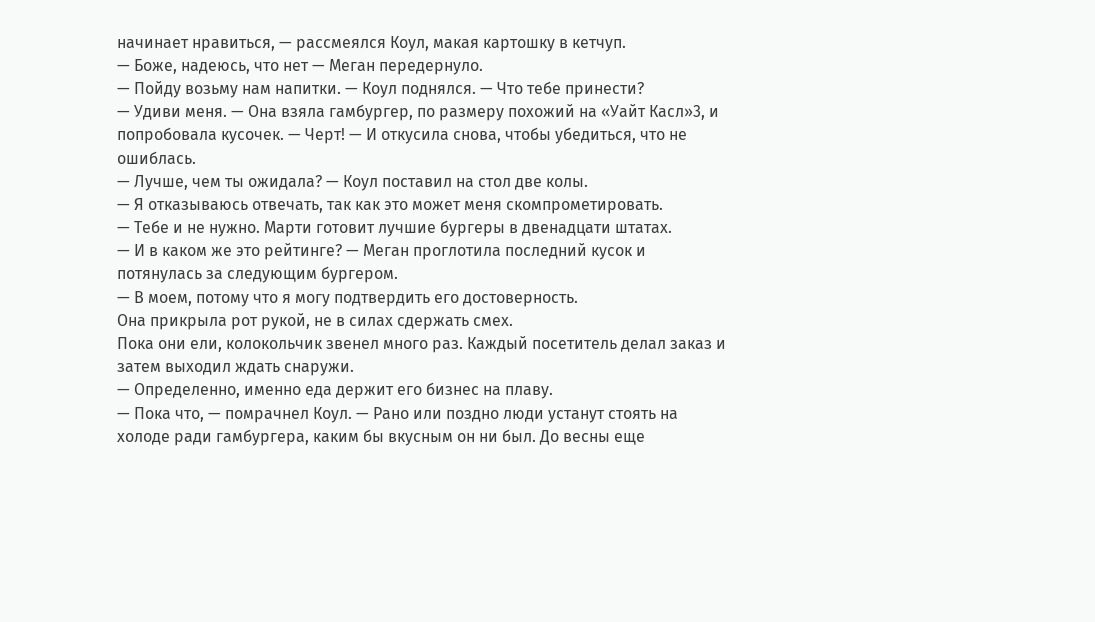начинает нравиться, — рассмеялся Коул, макая картошку в кетчуп.
— Боже, надеюсь, что нет — Меган передернуло.
— Пойду возьму нам напитки. — Коул поднялся. — Что тебе принести?
— Удиви меня. — Она взяла гамбургер, по размеру похожий на «Уайт Касл»3, и попробовала кусочек. — Черт! — И откусила снова, чтобы убедиться, что не ошиблась.
— Лучше, чем ты ожидала? — Коул поставил на стол две колы.
— Я отказываюсь отвечать, так как это может меня скомпрометировать.
— Тебе и не нужно. Марти готовит лучшие бургеры в двенадцати штатах.
— И в каком же это рейтинге? — Меган проглотила последний кусок и потянулась за следующим бургером.
— В моем, потому что я могу подтвердить его достоверность.
Она прикрыла рот рукой, не в силах сдержать смех.
Пока они ели, колокольчик звенел много раз. Каждый посетитель делал заказ и затем выходил ждать снаружи.
— Определенно, именно еда держит его бизнес на плаву.
— Пока что, — помрачнел Коул. — Рано или поздно люди устанут стоять на холоде ради гамбургера, каким бы вкусным он ни был. До весны еще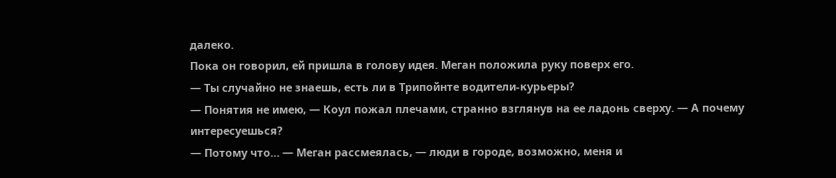далеко.
Пока он говорил, ей пришла в голову идея. Меган положила руку поверх его.
— Ты случайно не знаешь, есть ли в Трипойнте водители-курьеры?
— Понятия не имею, — Коул пожал плечами, странно взглянув на ее ладонь сверху. — А почему интересуешься?
— Потому что… — Меган рассмеялась, — люди в городе, возможно, меня и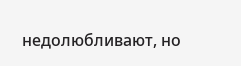недолюбливают, но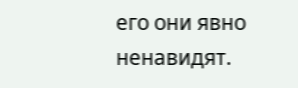его они явно ненавидят.